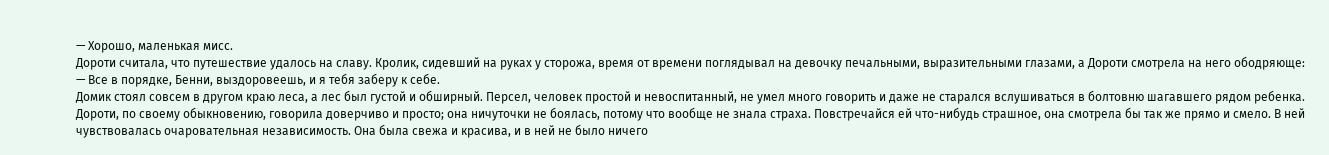— Хорошо, маленькая мисс.
Дороти считала, что путешествие удалось на славу. Кролик, сидевший на руках у сторожа, время от времени поглядывал на девочку печальными, выразительными глазами, а Дороти смотрела на него ободряюще:
— Все в порядке, Бенни, выздоровеешь, и я тебя заберу к себе.
Домик стоял совсем в другом краю леса, а лес был густой и обширный. Персел, человек простой и невоспитанный, не умел много говорить и даже не старался вслушиваться в болтовню шагавшего рядом ребенка. Дороти, по своему обыкновению, говорила доверчиво и просто; она ничуточки не боялась, потому что вообще не знала страха. Повстречайся ей что-нибудь страшное, она смотрела бы так же прямо и смело. В ней чувствовалась очаровательная независимость. Она была свежа и красива, и в ней не было ничего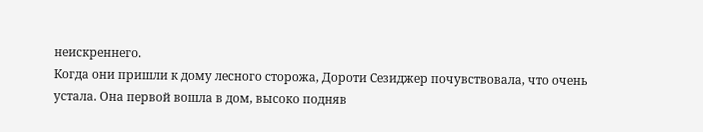неискреннего.
Когда они пришли к дому лесного сторожа, Дороти Сезиджер почувствовала, что очень устала. Она первой вошла в дом, высоко подняв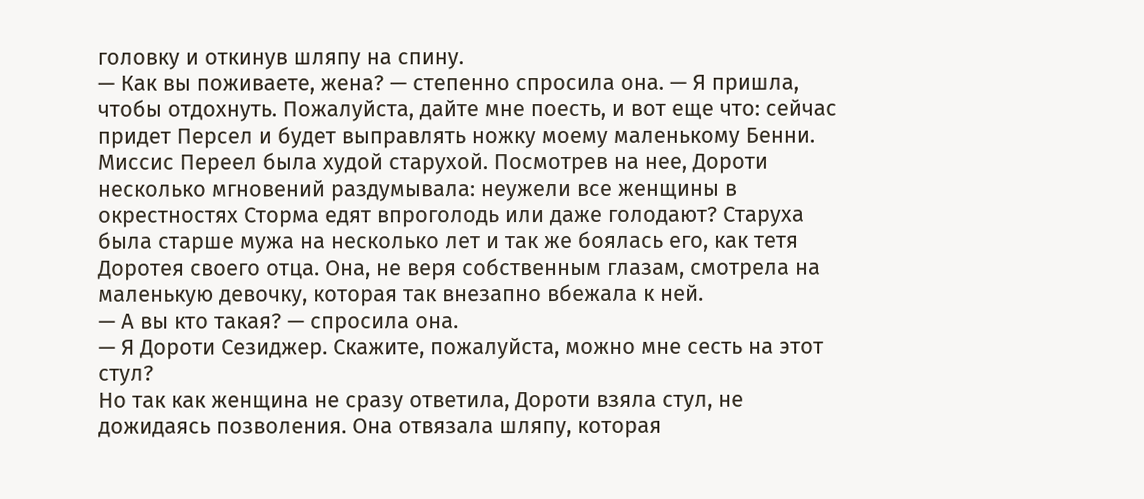головку и откинув шляпу на спину.
— Как вы поживаете, жена? — степенно спросила она. — Я пришла, чтобы отдохнуть. Пожалуйста, дайте мне поесть, и вот еще что: сейчас придет Персел и будет выправлять ножку моему маленькому Бенни.
Миссис Переел была худой старухой. Посмотрев на нее, Дороти несколько мгновений раздумывала: неужели все женщины в окрестностях Сторма едят впроголодь или даже голодают? Старуха была старше мужа на несколько лет и так же боялась его, как тетя Доротея своего отца. Она, не веря собственным глазам, смотрела на маленькую девочку, которая так внезапно вбежала к ней.
— А вы кто такая? — спросила она.
— Я Дороти Сезиджер. Скажите, пожалуйста, можно мне сесть на этот стул?
Но так как женщина не сразу ответила, Дороти взяла стул, не дожидаясь позволения. Она отвязала шляпу, которая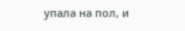упала на пол, и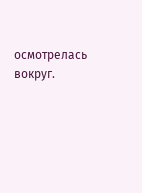осмотрелась вокруг.